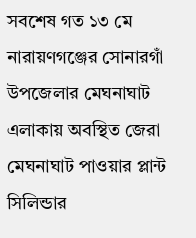সবশেষ গত ১৩ মে নারায়ণগঞ্জের সোনারগাঁ উপজেলার মেঘনাঘাট এলাকায় অবস্থিত জেরা মেঘনাঘাট পাওয়ার প্লান্ট সিলিন্ডার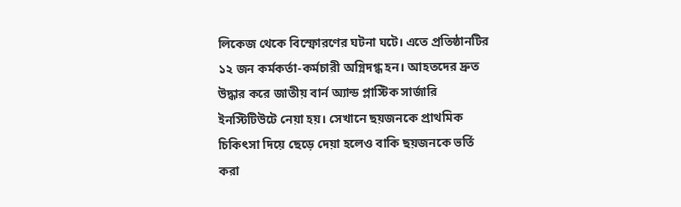লিকেজ থেকে বিস্ফোরণের ঘটনা ঘটে। এতে প্রতিষ্ঠানটির ১২ জন কর্মকর্তা-কর্মচারী অগ্নিদগ্ধ হন। আহতদের দ্রুত উদ্ধার করে জাতীয় বার্ন অ্যান্ড প্লাস্টিক সার্জারি ইনস্টিটিউটে নেয়া হয়। সেখানে ছয়জনকে প্রাথমিক চিকিৎসা দিয়ে ছেড়ে দেয়া হলেও বাকি ছয়জনকে ভর্তি করা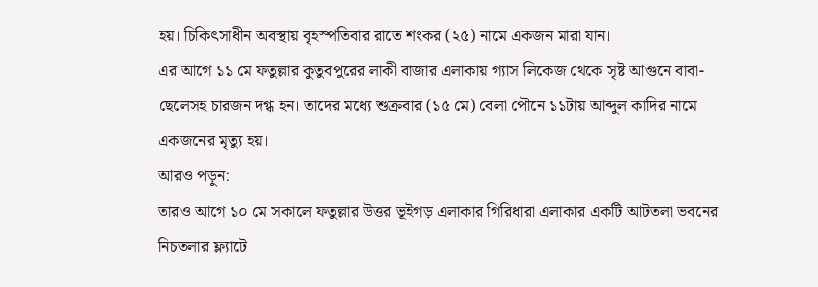হয়। চিকিৎসাধীন অবস্থায় বৃহস্পতিবার রাতে শংকর (২৫) নামে একজন মারা যান।
এর আগে ১১ মে ফতুল্লার কুতুবপুরের লাকী বাজার এলাকায় গ্যাস লিকেজ থেকে সৃষ্ট আগুনে বাবা-ছেলেসহ চারজন দগ্ধ হন। তাদের মধ্যে শুক্রবার (১৫ মে) বেলা পৌনে ১১টায় আব্দুল কাদির নামে একজনের মৃত্যু হয়।
আরও পড়ুন:
তারও আগে ১০ মে সকালে ফতুল্লার উত্তর ভূইগড় এলাকার গিরিধারা এলাকার একটি আটতলা ভবনের নিচতলার ফ্ল্যাটে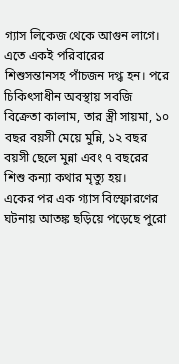গ্যাস লিকেজ থেকে আগুন লাগে। এতে একই পরিবারের শিশুসন্তানসহ পাঁচজন দগ্ধ হন। পরে চিকিৎসাধীন অবস্থায় সবজি বিক্রেতা কালাম, তার স্ত্রী সায়মা, ১০ বছর বয়সী মেয়ে মুন্নি, ১২ বছর বয়সী ছেলে মুন্না এবং ৭ বছরের শিশু কন্যা কথার মৃত্যু হয়।
একের পর এক গ্যাস বিস্ফোরণের ঘটনায় আতঙ্ক ছড়িয়ে পড়েছে পুরো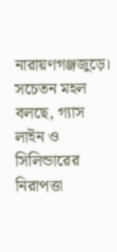নারায়ণগঞ্জজুড়ে। সচেতন মহল বলছে, গ্যাস লাইন ও সিলিন্ডারের নিরাপত্তা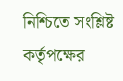নিশ্চিতে সংশ্লিষ্ট কর্তৃপক্ষের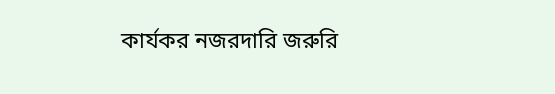কার্যকর নজরদারি জরুরি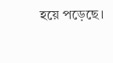হয়ে পড়েছে।